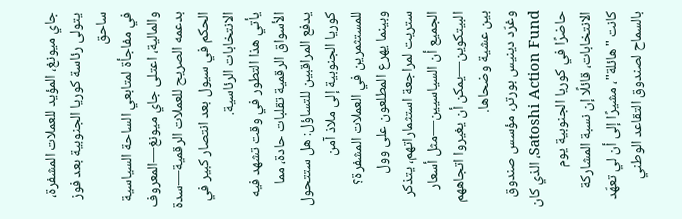جاي ميونغ، المؤيد للعملات المشفرة، يتولى رئاسة كوريا الجنوبية بعد فوز ساحق
في مفاجأة لمتابعي الساحة السياسية والمالية، اعتلى جاي ميونغ—المعروف بدعمه الصريح للعملات الرقمية—سدة الحكم في سيول بعد انتصار كبير في الانتخابات الرئاسية.
يأتي هذا التطور في وقت تشهد فيه الأسواق الرقمية تقلبات حادة، مما يدفع المراقبين للتساؤل: هل ستتحول كوريا الجنوبية إلى ملاذ آمن للمستثمرين في العملات المشفرة؟
وبينما يهرع المطلعون على وول ستريت لمراجعة استثماراتهم، يتذكر الجميع أن السياسيين—مثل أسعار البيتكوين—يمكن أن يغيروا اتجاههم بين عشية وضحاها.
وغرّد دينيس بورتر، مؤسس صندوق Satoshi Action Fund، الذي كان حاضرًا في كوريا الجنوبية يوم الانتخابات، قائلًا إن نسبة المشاركة كانت "هائلة"، مشيرًا إلى أن لي تعهّد بالسماح لصندوق التقاعد الوطني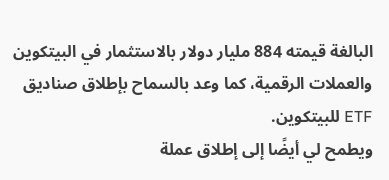البالغة قيمته 884 مليار دولار بالاستثمار في البيتكوين والعملات الرقمية، كما وعد بالسماح بإطلاق صناديق ETF للبيتكوين.
ويطمح لي أيضًا إلى إطلاق عملة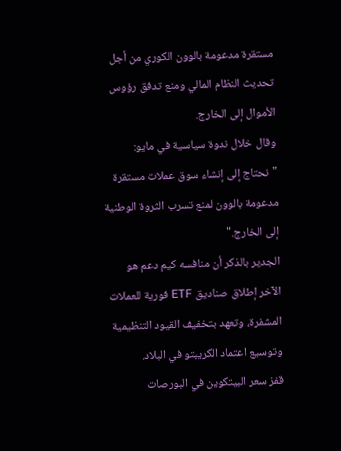مستقرة مدعومة بالوون الكوري من أجل تحديث النظام المالي ومنع تدفق رؤوس الأموال إلى الخارج.
وقال خلال ندوة سياسية في مايو:
"نحتاج إلى إنشاء سوق عملات مستقرة مدعومة بالوون لمنع تسرب الثروة الوطنية إلى الخارج."
الجدير بالذكر أن منافسه كيم دعم هو الآخر إطلاق صناديق ETF فورية للعملات المشفرة، وتعهد بتخفيف القيود التنظيمية وتوسيع اعتماد الكريبتو في البلاد.
قفز سعر البيتكوين في البورصات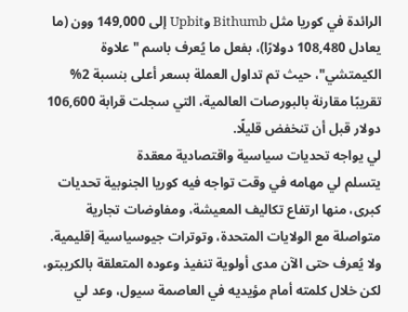الرائدة في كوريا مثل Bithumb وUpbit إلى 149,000 وون (ما يعادل 108,480 دولارًا)، بفعل ما يُعرف باسم "علاوة الكيمتشي"، حيث تم تداول العملة بسعر أعلى بنسبة 2% تقريبًا مقارنة بالبورصات العالمية، التي سجلت قرابة 106,600 دولار قبل أن تنخفض قليلًا.
لي يواجه تحديات سياسية واقتصادية معقدة
يتسلم لي مهامه في وقت تواجه فيه كوريا الجنوبية تحديات كبرى، منها ارتفاع تكاليف المعيشة، ومفاوضات تجارية متواصلة مع الولايات المتحدة، وتوترات جيوسياسية إقليمية.
ولا يُعرف حتى الآن مدى أولوية تنفيذ وعوده المتعلقة بالكريبتو، لكن خلال كلمته أمام مؤيديه في العاصمة سيول، وعد لي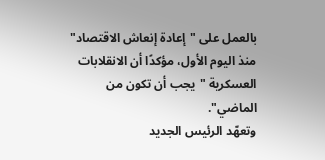بالعمل على "إعادة إنعاش الاقتصاد" منذ اليوم الأول، مؤكدًا أن الانقلابات العسكرية "يجب أن تكون من الماضي".
وتعهّد الرئيس الجديد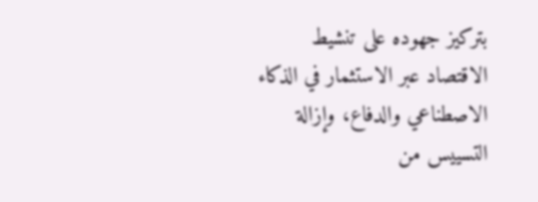بتركيز جهوده على تنشيط الاقتصاد عبر الاستثمار في الذكاء الاصطناعي والدفاع، وإزالة التسييس من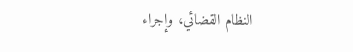النظام القضائي، وإجراء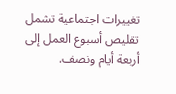تغييرات اجتماعية تشمل تقليص أسبوع العمل إلى أربعة أيام ونصف.